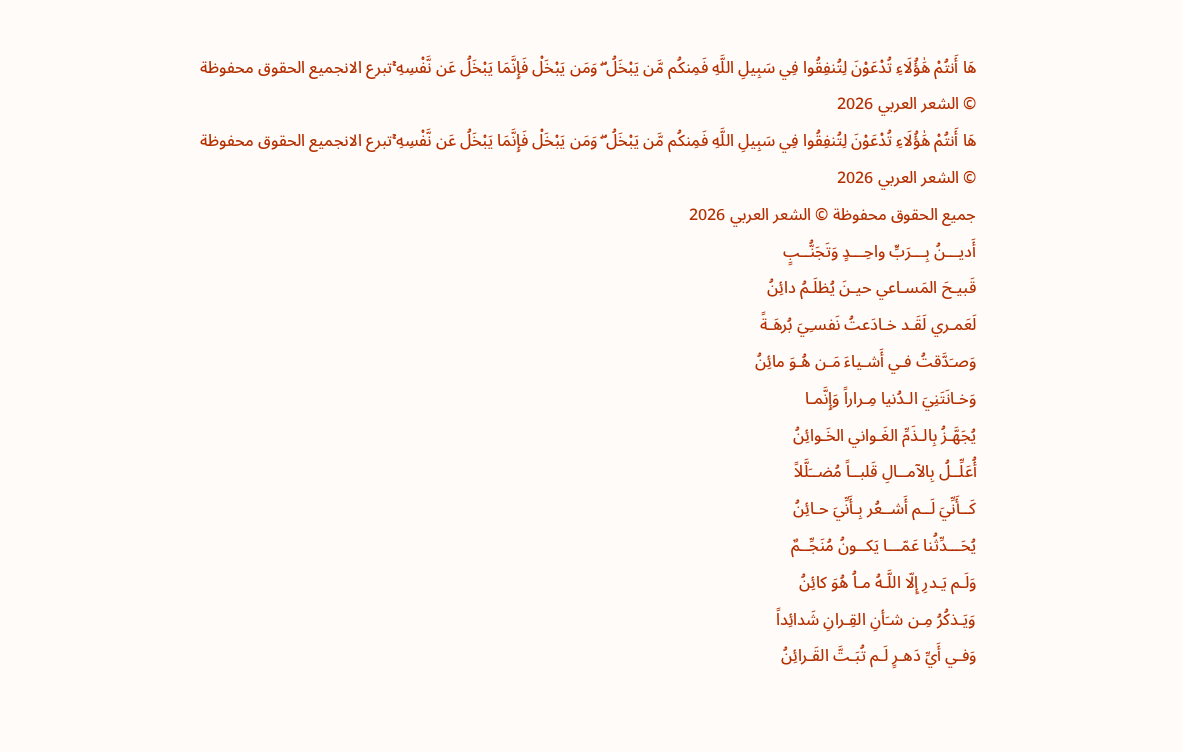هَا أَنتُمْ هَٰؤُلَاءِ تُدْعَوْنَ لِتُنفِقُوا فِي سَبِيلِ اللَّهِ فَمِنكُم مَّن يَبْخَلُ ۖ وَمَن يَبْخَلْ فَإِنَّمَا يَبْخَلُ عَن نَّفْسِهِ ۚتبرع الانجميع الحقوق محفوظة © الشعر العربي 2026
هَا أَنتُمْ هَٰؤُلَاءِ تُدْعَوْنَ لِتُنفِقُوا فِي سَبِيلِ اللَّهِ فَمِنكُم مَّن يَبْخَلُ ۖ وَمَن يَبْخَلْ فَإِنَّمَا يَبْخَلُ عَن نَّفْسِهِ ۚتبرع الانجميع الحقوق محفوظة © الشعر العربي 2026
جميع الحقوق محفوظة © الشعر العربي 2026
أَديـــنُ بِـــرَبٍّ واحِـــدٍ وَتَجَنُّــبٍ
قَبيـحَ المَسـاعي حيـنَ يُظلَـمُ دائِنُ
لَعَمـري لَقَـد خـادَعتُ نَفسـِيَ بُرهَـةً
وَصـَدَّقتُ فـي أَشـياءَ مَـن هُـوَ مائِنُ
وَخـانَتَنِيَ الـدُنيا مِـراراً وَإِنَّمـا
يُجَهَّـزُ بِالـذَمِّ الغَـواني الخَـوائِنُ
أُعَلِّــلُ بِالآمــالِ قَلبــاً مُضــَلَّلاً
كَــأَنِّيَ لَــم أَشــعُر بِـأَنِّيَ حـائِنُ
يُحَـــدِّثُنا عَمّـــا يَكــونُ مُنَجِّــمٌ
وَلَـم يَـدرِ إِلّا اللَّـهُ مـاُ هُوَ كائِنُ
وَيَـذكُرُ مِـن شـَأنِ القِـرانِ شَدائِداً
وَفـي أَيِّ دَهـرٍ لَـم تُبَـتَّ القَـرائِنُ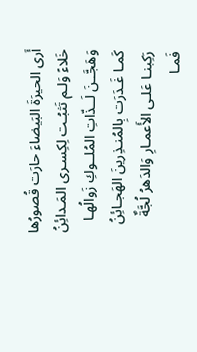أَرى الحيرَةَ البَيضاءَ حارَت قُصورُها
خَلاءً وَلـم تَثبُـت لِكِسـرى المَـدائِنُ
وَهَجَّــنَ لَــذّاتِ المُلــوكِ زَوالُهـا
كَمـا غَـدَرَت بِالمُنـذِرينَ الهَجـائِنُ
رَكِبنـا عَلـى الأَعمـارِ وَالدَهرُ لُجَّةٌ
فَمـا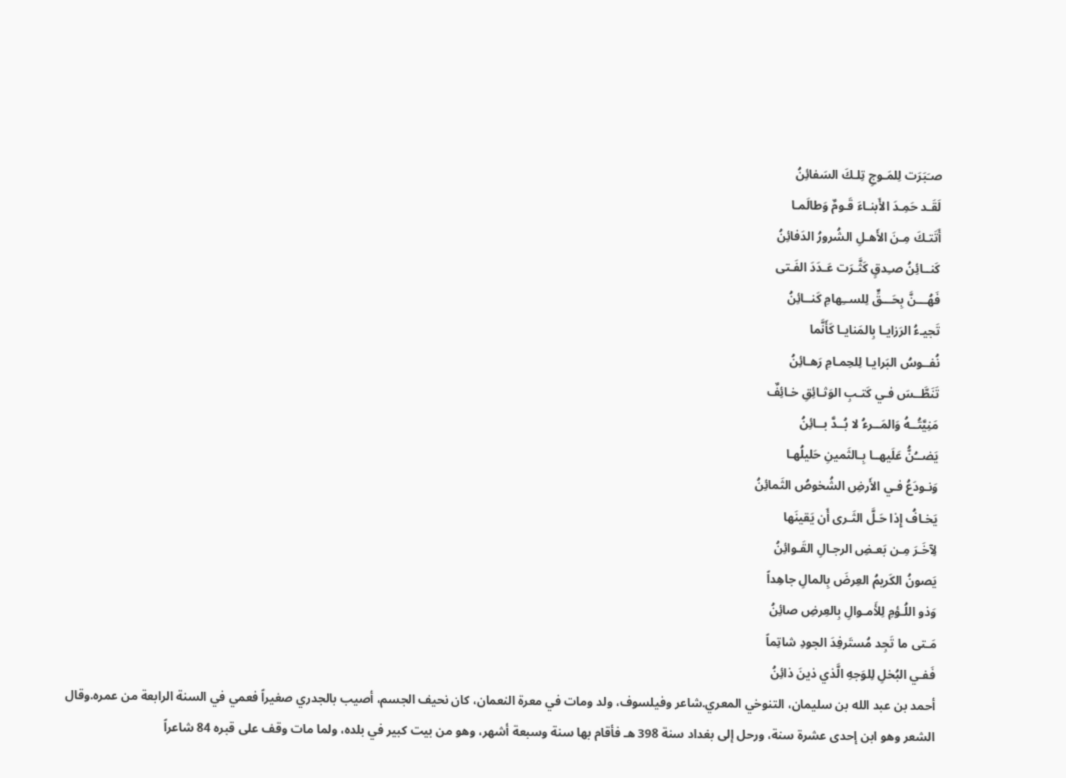صـَبَرَت لِلمَـوجِ تِلـكَ السَفائِنُ
لَقَـد حَمِـدَ الأَبنـاءَ قَـومٌ وَطالَمـا
أَتَتـكَ مِـنَ الأَهـلِ الشُرورُ الدَفائِنُ
كَنــائِنُ صـِدقٍ كَثَّـرَت عَـدَدَ الفَـتى
فَهُـــنَّ بِحَـــقٍّ لِلســِهامِ كَنــائِنُ
تَجيـءُ الرَزايـا بِالمَنايـا كَأَنَّما
نُفــوسُ البَرايـا لِلحِمـامِ رَهـائِنُ
تَنَطَّــسَ فـي كَتـبِ الوَثـائِقِ خـائِفٌ
مَنِيَّتُــهُ وَالمَــرءُ لا بُــدَّ بــائِنُ
يَضــُنُّ عَلَيهــا بِـالثَمينِ حَليلُهـا
وَنـودَعُ فـي الأَرضِ الشُخوصُ الثَمائِنُ
يَخـافُ إِذا حَـلَّ الثَـرى أَن يَقينَها
لِآخَـرَ مِـن بَعـضِ الرجـالِ القَـوائِنُ
يَصونُ الكَريمُ العِرضَ بِالمالِ جاهِداً
وَذو اللُـؤمِ لِلأَمـوالِ بِالعِرضِ صائِنُ
مَـتى ما تَجِد مُستَرفِدَ الجودِ شاتِماً
فَفـي البُخلِ لِلوَجهِ الَّذي ذينَ ذائِنُ
أحمد بن عبد الله بن سليمان، التنوخي المعري.شاعر وفيلسوف، ولد ومات في معرة النعمان، كان نحيف الجسم، أصيب بالجدري صغيراً فعمي في السنة الرابعة من عمره.وقال الشعر وهو ابن إحدى عشرة سنة، ورحل إلى بغداد سنة 398 هـ فأقام بها سنة وسبعة أشهر، وهو من بيت كبير في بلده، ولما مات وقف على قبره 84 شاعراً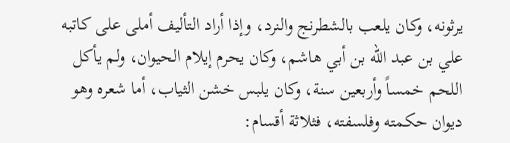يرثونه، وكان يلعب بالشطرنج والنرد، وإذا أراد التأليف أملى على كاتبه علي بن عبد الله بن أبي هاشم، وكان يحرم إيلام الحيوان، ولم يأكل اللحم خمساً وأربعين سنة، وكان يلبس خشن الثياب، أما شعره وهو ديوان حكمته وفلسفته، فثلاثة أقسام: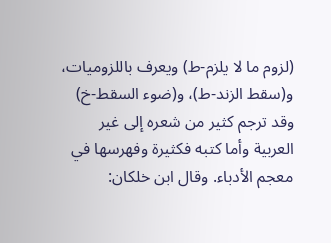(لزوم ما لا يلزم-ط) ويعرف باللزوميات، و(سقط الزند-ط)، و(ضوء السقط-خ) وقد ترجم كثير من شعره إلى غير العربية وأما كتبه فكثيرة وفهرسها في معجم الأدباء. وقال ابن خلكان: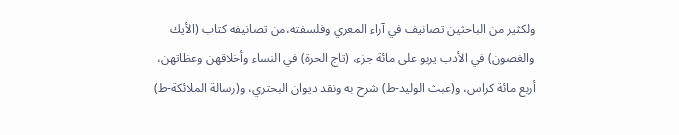ولكثير من الباحثين تصانيف في آراء المعري وفلسفته،من تصانيفه كتاب (الأيك والغصون) في الأدب يربو على مائة جزء، (تاج الحرة) في النساء وأخلاقهن وعظاتهن، أربع مائة كراس، و(عبث الوليد-ط) شرح به ونقد ديوان البحتري، و(رسالة الملائكة-ط)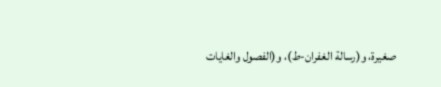صغيرة، و(رسالة الغفران-ط)، و(الفصول والغايات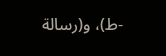-ط)، و(رسالة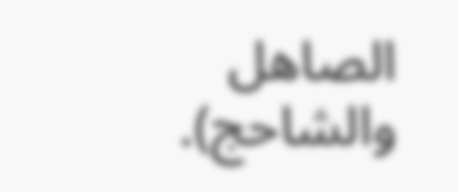الصاهل والشاحج).